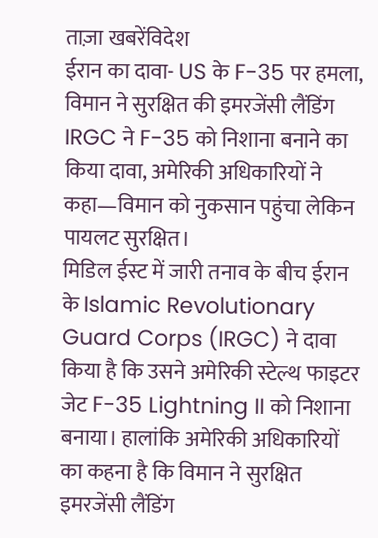ताज़ा खबरेंविदेश
ईरान का दावा- US के F-35 पर हमला, विमान ने सुरक्षित की इमरजेंसी लैंडिंग
IRGC ने F-35 को निशाना बनाने का किया दावा, अमेरिकी अधिकारियों ने कहा—विमान को नुकसान पहुंचा लेकिन पायलट सुरक्षित।
मिडिल ईस्ट में जारी तनाव के बीच ईरान के Islamic Revolutionary Guard Corps (IRGC) ने दावा किया है कि उसने अमेरिकी स्टेल्थ फाइटर जेट F-35 Lightning II को निशाना बनाया। हालांकि अमेरिकी अधिकारियों का कहना है कि विमान ने सुरक्षित इमरजेंसी लैंडिंग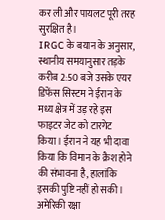कर ली और पायलट पूरी तरह सुरक्षित है।
IRGC के बयान के अनुसार, स्थानीय समयानुसार तड़के करीब 2:50 बजे उसके एयर डिफेंस सिस्टम ने ईरान के मध्य क्षेत्र में उड़ रहे इस फाइटर जेट को टारगेट किया। ईरान ने यह भी दावा किया कि विमान के क्रैश होने की संभावना है, हालांकि इसकी पुष्टि नहीं हो सकी।
अमेरिकी रक्षा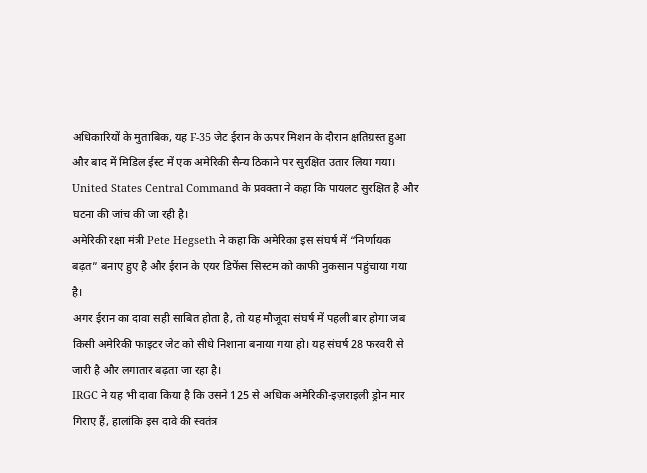अधिकारियों के मुताबिक, यह F-35 जेट ईरान के ऊपर मिशन के दौरान क्षतिग्रस्त हुआ और बाद में मिडिल ईस्ट में एक अमेरिकी सैन्य ठिकाने पर सुरक्षित उतार लिया गया। United States Central Command के प्रवक्ता ने कहा कि पायलट सुरक्षित है और घटना की जांच की जा रही है।
अमेरिकी रक्षा मंत्री Pete Hegseth ने कहा कि अमेरिका इस संघर्ष में “निर्णायक बढ़त” बनाए हुए है और ईरान के एयर डिफेंस सिस्टम को काफी नुकसान पहुंचाया गया है।
अगर ईरान का दावा सही साबित होता है, तो यह मौजूदा संघर्ष में पहली बार होगा जब किसी अमेरिकी फाइटर जेट को सीधे निशाना बनाया गया हो। यह संघर्ष 28 फरवरी से जारी है और लगातार बढ़ता जा रहा है।
IRGC ने यह भी दावा किया है कि उसने 125 से अधिक अमेरिकी-इज़राइली ड्रोन मार गिराए हैं, हालांकि इस दावे की स्वतंत्र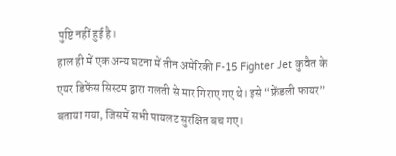पुष्टि नहीं हुई है।
हाल ही में एक अन्य घटना में तीन अमेरिकी F-15 Fighter Jet कुवैत के एयर डिफेंस सिस्टम द्वारा गलती से मार गिराए गए थे। इसे “फ्रेंडली फायर” बताया गया, जिसमें सभी पायलट सुरक्षित बच गए।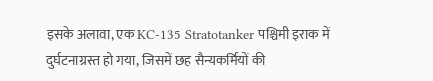इसके अलावा, एक KC-135 Stratotanker पश्चिमी इराक में दुर्घटनाग्रस्त हो गया, जिसमें छह सैन्यकर्मियों की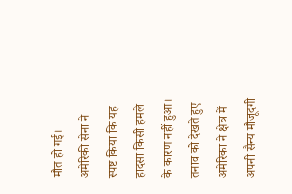मौत हो गई। अमेरिकी सेना ने स्पष्ट किया कि यह हादसा किसी हमले के कारण नहीं हुआ। तनाव को देखते हुए अमेरिका ने क्षेत्र में अपनी सैन्य मौजूदगी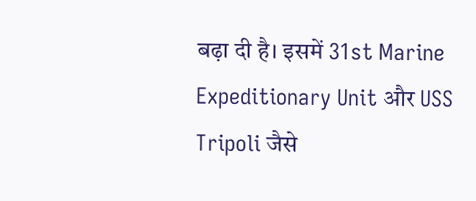बढ़ा दी है। इसमें 31st Marine Expeditionary Unit और USS Tripoli जैसे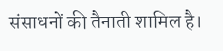संसाधनों की तैनाती शामिल है।